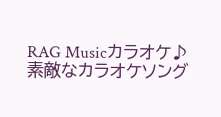RAG Musicカラオケ♪
素敵なカラオケソング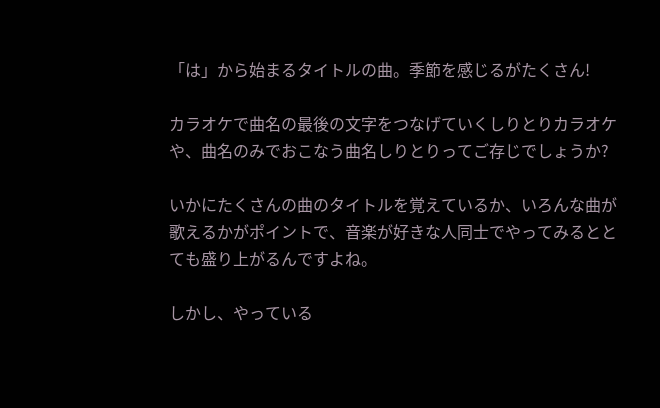「は」から始まるタイトルの曲。季節を感じるがたくさん!

カラオケで曲名の最後の文字をつなげていくしりとりカラオケや、曲名のみでおこなう曲名しりとりってご存じでしょうか?

いかにたくさんの曲のタイトルを覚えているか、いろんな曲が歌えるかがポイントで、音楽が好きな人同士でやってみるととても盛り上がるんですよね。

しかし、やっている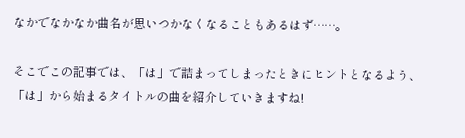なかでなかなか曲名が思いつかなくなることもあるはず……。

そこでこの記事では、「は」で詰まってしまったときにヒントとなるよう、「は」から始まるタイトルの曲を紹介していきますね!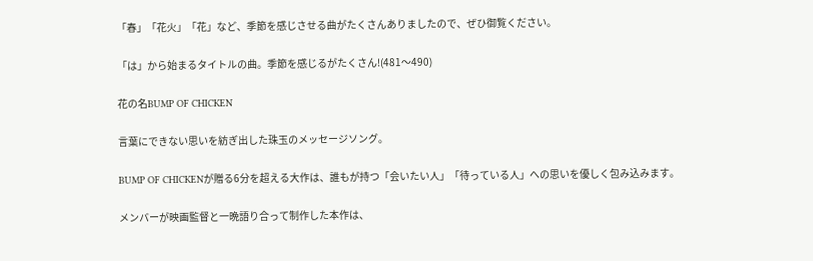「春」「花火」「花」など、季節を感じさせる曲がたくさんありましたので、ぜひ御覧ください。

「は」から始まるタイトルの曲。季節を感じるがたくさん!(481〜490)

花の名BUMP OF CHICKEN

言葉にできない思いを紡ぎ出した珠玉のメッセージソング。

BUMP OF CHICKENが贈る6分を超える大作は、誰もが持つ「会いたい人」「待っている人」への思いを優しく包み込みます。

メンバーが映画監督と一晩語り合って制作した本作は、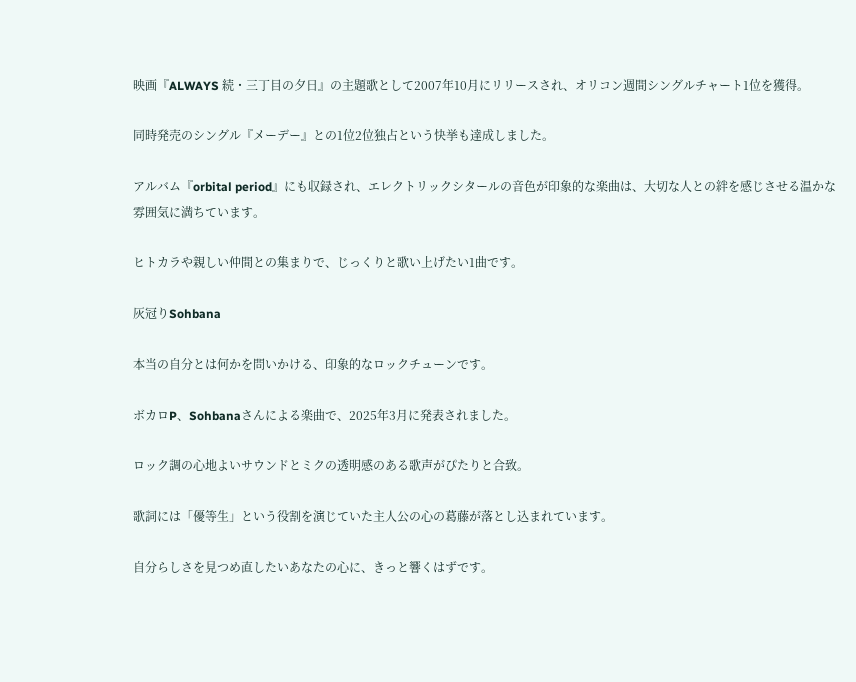映画『ALWAYS 続・三丁目の夕日』の主題歌として2007年10月にリリースされ、オリコン週間シングルチャート1位を獲得。

同時発売のシングル『メーデー』との1位2位独占という快挙も達成しました。

アルバム『orbital period』にも収録され、エレクトリックシタールの音色が印象的な楽曲は、大切な人との絆を感じさせる温かな雰囲気に満ちています。

ヒトカラや親しい仲間との集まりで、じっくりと歌い上げたい1曲です。

灰冠りSohbana

本当の自分とは何かを問いかける、印象的なロックチューンです。

ボカロP、Sohbanaさんによる楽曲で、2025年3月に発表されました。

ロック調の心地よいサウンドとミクの透明感のある歌声がぴたりと合致。

歌詞には「優等生」という役割を演じていた主人公の心の葛藤が落とし込まれています。

自分らしさを見つめ直したいあなたの心に、きっと響くはずです。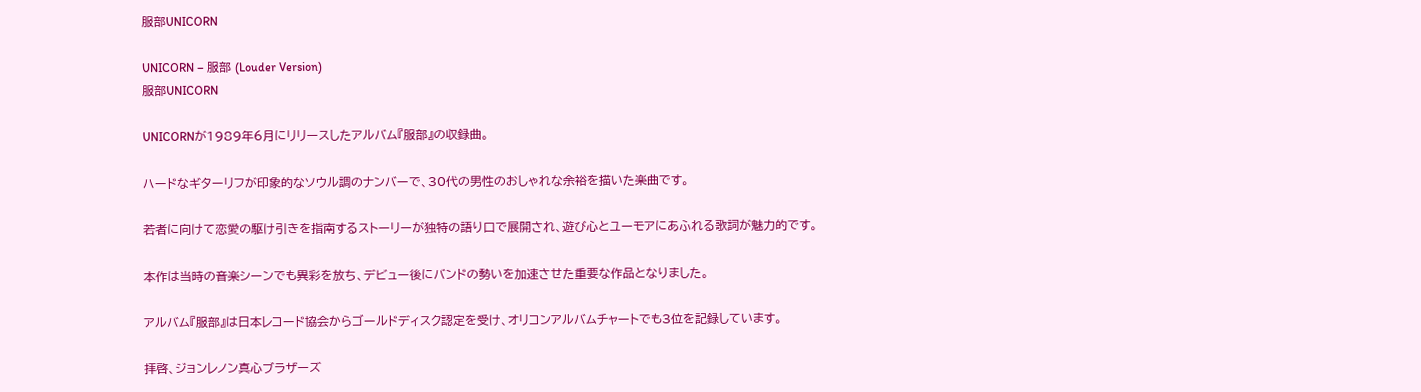服部UNICORN

UNICORN – 服部 (Louder Version)
服部UNICORN

UNICORNが1989年6月にリリースしたアルバム『服部』の収録曲。

ハードなギターリフが印象的なソウル調のナンバーで、30代の男性のおしゃれな余裕を描いた楽曲です。

若者に向けて恋愛の駆け引きを指南するストーリーが独特の語り口で展開され、遊び心とユーモアにあふれる歌詞が魅力的です。

本作は当時の音楽シーンでも異彩を放ち、デビュー後にバンドの勢いを加速させた重要な作品となりました。

アルバム『服部』は日本レコード協会からゴールドディスク認定を受け、オリコンアルバムチャートでも3位を記録しています。

拝啓、ジョンレノン真心ブラザーズ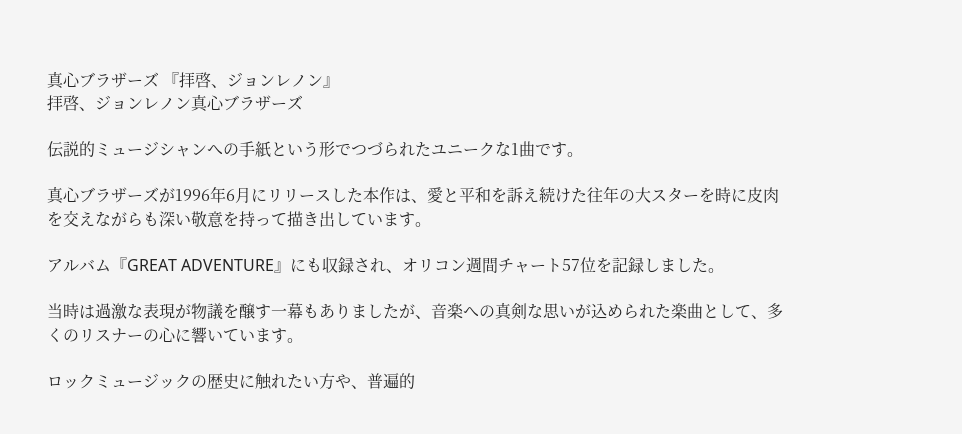真心ブラザーズ 『拝啓、ジョンレノン』
拝啓、ジョンレノン真心ブラザーズ

伝説的ミュージシャンへの手紙という形でつづられたユニークな1曲です。

真心ブラザーズが1996年6月にリリースした本作は、愛と平和を訴え続けた往年の大スターを時に皮肉を交えながらも深い敬意を持って描き出しています。

アルバム『GREAT ADVENTURE』にも収録され、オリコン週間チャート57位を記録しました。

当時は過激な表現が物議を醸す一幕もありましたが、音楽への真剣な思いが込められた楽曲として、多くのリスナーの心に響いています。

ロックミュージックの歴史に触れたい方や、普遍的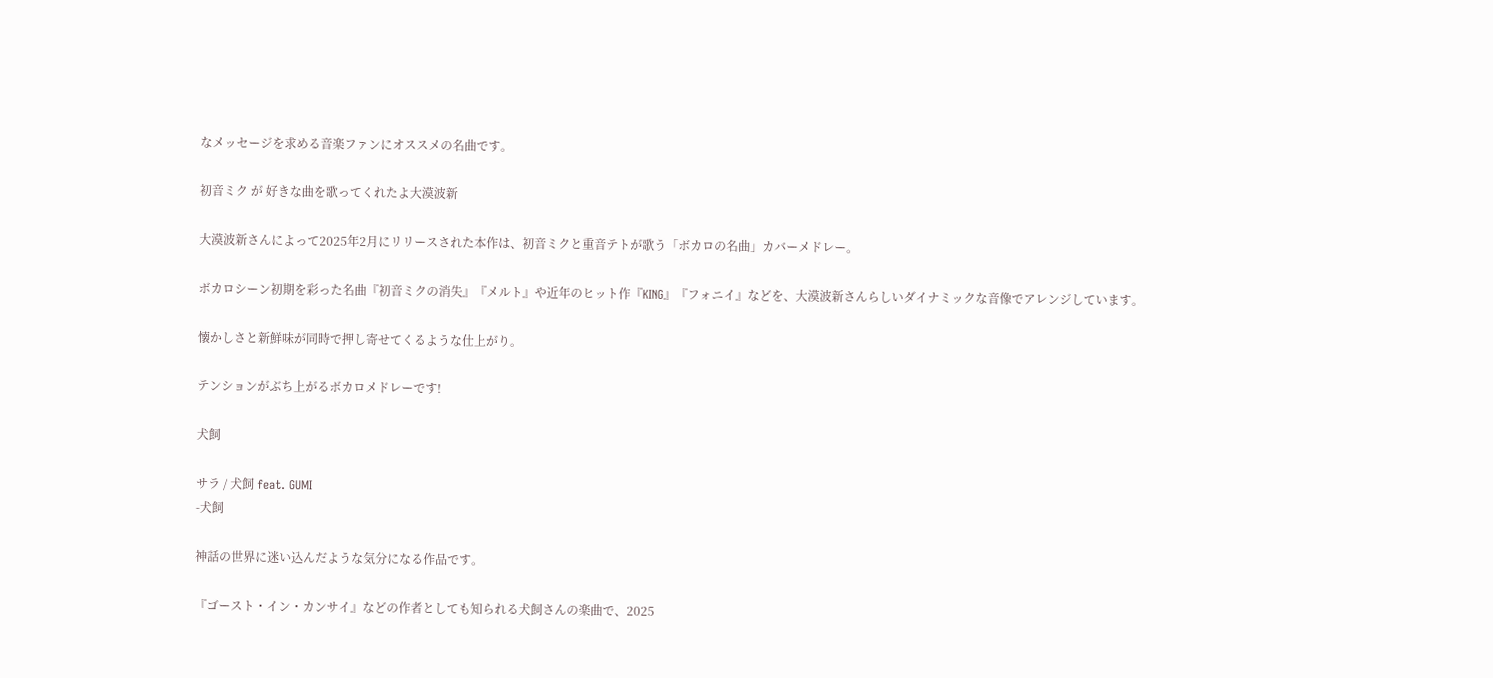なメッセージを求める音楽ファンにオススメの名曲です。

初音ミク が 好きな曲を歌ってくれたよ大漠波新

大漠波新さんによって2025年2月にリリースされた本作は、初音ミクと重音テトが歌う「ボカロの名曲」カバーメドレー。

ボカロシーン初期を彩った名曲『初音ミクの消失』『メルト』や近年のヒット作『KING』『フォニイ』などを、大漠波新さんらしいダイナミックな音像でアレンジしています。

懐かしさと新鮮味が同時で押し寄せてくるような仕上がり。

テンションがぶち上がるボカロメドレーです!

犬飼

サラ / 犬飼 feat. GUMI
-犬飼

神話の世界に迷い込んだような気分になる作品です。

『ゴースト・イン・カンサイ』などの作者としても知られる犬飼さんの楽曲で、2025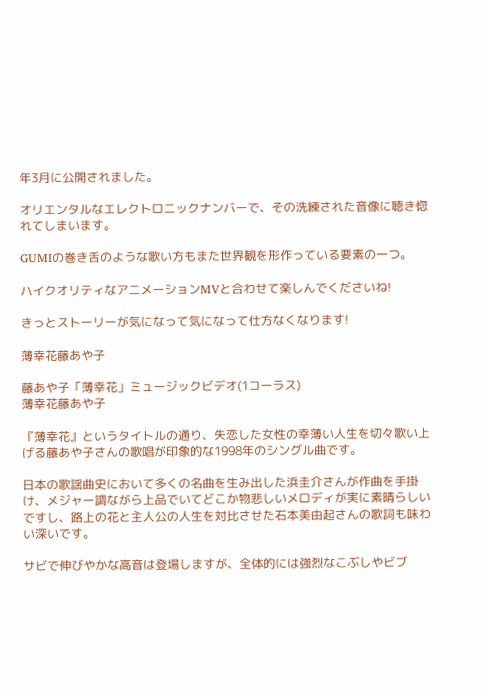年3月に公開されました。

オリエンタルなエレクトロニックナンバーで、その洗練された音像に聴き惚れてしまいます。

GUMIの巻き舌のような歌い方もまた世界観を形作っている要素の一つ。

ハイクオリティなアニメーションMVと合わせて楽しんでくださいね!

きっとストーリーが気になって気になって仕方なくなります!

薄幸花藤あや子

藤あや子「薄幸花」ミュージックビデオ(1コーラス)
薄幸花藤あや子

『薄幸花』というタイトルの通り、失恋した女性の幸薄い人生を切々歌い上げる藤あや子さんの歌唱が印象的な1998年のシングル曲です。

日本の歌謡曲史において多くの名曲を生み出した浜圭介さんが作曲を手掛け、メジャー調ながら上品でいてどこか物悲しいメロディが実に素晴らしいですし、路上の花と主人公の人生を対比させた石本美由起さんの歌詞も味わい深いです。

サビで伸びやかな高音は登場しますが、全体的には強烈なこぶしやビブ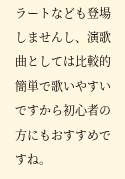ラートなども登場しませんし、演歌曲としては比較的簡単で歌いやすいですから初心者の方にもおすすめですね。